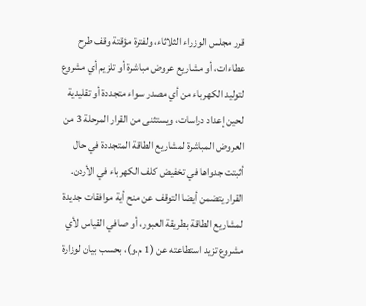قرر مجلس الوزراء الثلاثاء، ولفترة مؤقتة وقف طرح عطاءات، أو مشاريع عروض مباشرة أو تلزيم أي مشروع لتوليد الكهرباء من أي مصدر سواء متجددة أو تقليدية لحين إعداد دراسات، ويستثنى من القرار المرحلة 3 من العروض المباشرة لمشاريع الطاقة المتجددة في حال أثبتت جدواها في تخفيض كلف الكهرباء في الأردن.
القرار يتضمن أيضا التوقف عن منح أية موافقات جديدة لمشاريع الطاقة بطريقة العبور، أو صافي القياس لأي مشروع تزيد استطاعته عن (1 م.و)، بحسب بيان لوزارة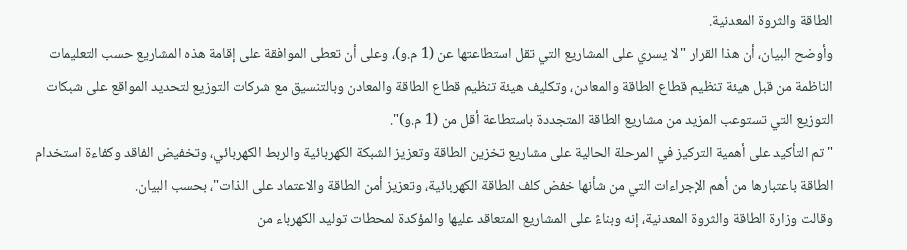الطاقة والثروة المعدنية.
وأوضح البيان، أن هذا القرار "لا يسري على المشاريع التي تقل استطاعتها عن (1 م.و)، وعلى أن تعطى الموافقة على إقامة هذه المشاريع حسب التعليمات الناظمة من قبل هيئة تنظيم قطاع الطاقة والمعادن، وتكليف هيئة تنظيم قطاع الطاقة والمعادن وبالتنسيق مع شركات التوزيع لتحديد المواقع على شبكات التوزيع التي تستوعب المزيد من مشاريع الطاقة المتجددة باستطاعة أقل من (1 م.و)".
"تم التأكيد على أهمية التركيز في المرحلة الحالية على مشاريع تخزين الطاقة وتعزيز الشبكة الكهربائية والربط الكهربائي، وتخفيض الفاقد وكفاءة استخدام الطاقة باعتبارها من أهم الإجراءات التي من شأنها خفض كلف الطاقة الكهربائية، وتعزيز أمن الطاقة والاعتماد على الذات"، بحسب البيان.
وقالت وزارة الطاقة والثروة المعدنية، إنه وبناءً على المشاريع المتعاقد عليها والمؤكدة لمحطات توليد الكهرباء من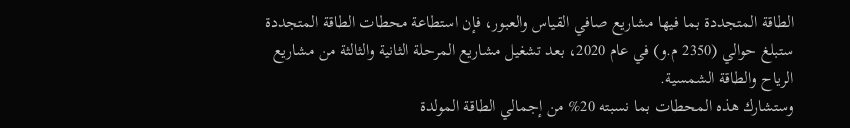الطاقة المتجددة بما فيها مشاريع صافي القياس والعبور، فإن استطاعة محطات الطاقة المتجددة ستبلغ حوالي (2350 م.و) في عام 2020، بعد تشغيل مشاريع المرحلة الثانية والثالثة من مشاريع الرياح والطاقة الشمسية.
وستشارك هذه المحطات بما نسبته 20% من إجمالي الطاقة المولدة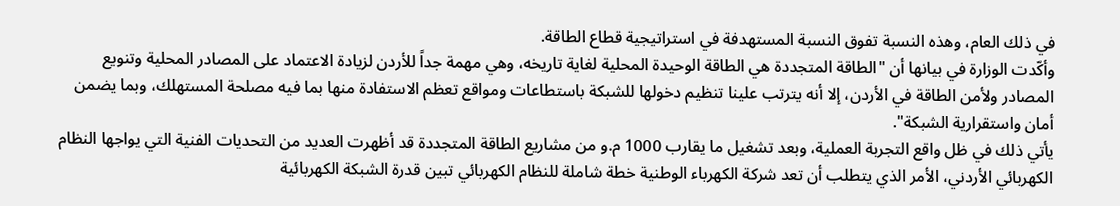في ذلك العام، وهذه النسبة تفوق النسبة المستهدفة في استراتيجية قطاع الطاقة.
وأكّدت الوزارة في بيانها أن "الطاقة المتجددة هي الطاقة الوحيدة المحلية لغاية تاريخه، وهي مهمة جداً للأردن لزيادة الاعتماد على المصادر المحلية وتنويع المصادر ولأمن الطاقة في الأردن، إلا أنه يترتب علينا تنظيم دخولها للشبكة باستطاعات ومواقع تعظم الاستفادة منها بما فيه مصلحة المستهلك، وبما يضمن أمان واستقرارية الشبكة".
يأتي ذلك في ظل واقع التجربة العملية، وبعد تشغيل ما يقارب 1000 م.و من مشاريع الطاقة المتجددة قد أظهرت العديد من التحديات الفنية التي يواجها النظام الكهربائي الأردني، الأمر الذي يتطلب أن تعد شركة الكهرباء الوطنية خطة شاملة للنظام الكهربائي تبين قدرة الشبكة الكهربائية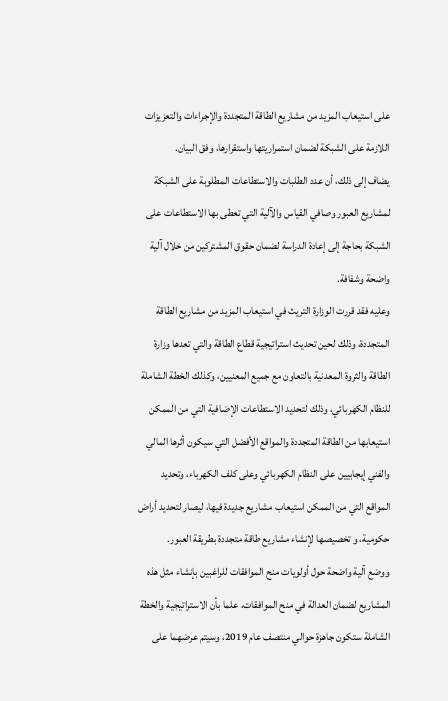على استيعاب المزيد من مشاريع الطاقة المتجددة والإجراءات والتعزيزات اللازمة على الشبكة لضمان استمراريتها واستقرارها، وفق البيان.
يضاف إلى ذلك، أن عدد الطلبات والاستطاعات المطلوبة على الشبكة لمشاريع العبور وصافي القياس والآلية التي تعطى بها الاستطاعات على الشبكة بحاجة إلى إعادة الدراسة لضمان حقوق المشتركين من خلال آلية واضحة وشفافة.
وعليه فقد قررت الوزارة التريث في استيعاب المزيد من مشاريع الطاقة المتجددة، وذلك لحين تحديث استراتيجية قطاع الطاقة والتي تعدها وزارة الطاقة والثروة المعدنية بالتعاون مع جميع المعنيين، وكذلك الخطة الشاملة للنظام الكهربائي، وذلك لتحديد الاستطاعات الإضافية التي من الممكن استيعابها من الطاقة المتجددة والمواقع الأفضل التي سيكون أثرها المالي والفني إيجابيين على النظام الكهربائي وعلى كلف الكهرباء، وتحديد المواقع التي من الممكن استيعاب مشاريع جديدة فيها، ليصار لتحديد أراض حكومية، و تخصيصها لإنشاء مشاريع طاقة متجددة بطريقة العبور.
ووضع آلية واضحة حول أولويات منح الموافقات للراغبين بإنشاء مثل هذه المشاريع لضمان العدالة في منح الموافقات، علما بأن الاستراتيجية والخطة الشاملة ستكون جاهزة حوالي منتصف عام 2019، وسيتم عرضهما على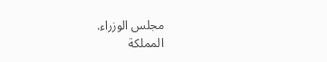مجلس الوزراء.
المملكة